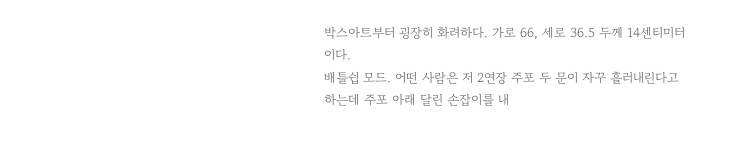박스아트부터 굉장히 화려하다. 가로 66, 세로 36.5 두께 14센티미터이다.
배틀쉽 모드. 어떤 사람은 저 2연장 주포 두 문이 자꾸 흘러내린다고 하는데 주포 아래 달린 손잡이를 내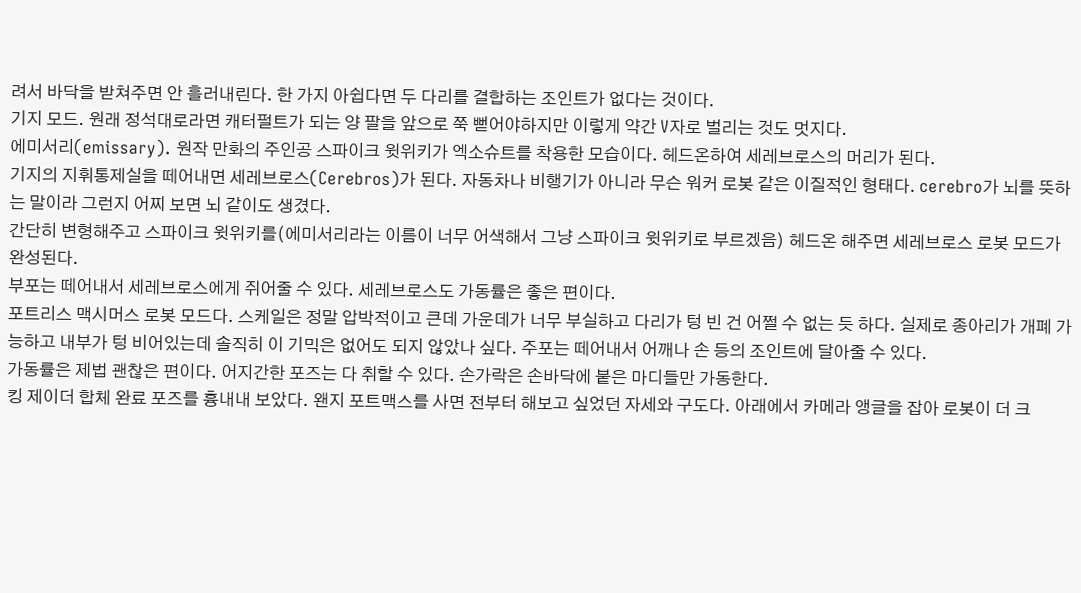려서 바닥을 받쳐주면 안 흘러내린다. 한 가지 아쉽다면 두 다리를 결합하는 조인트가 없다는 것이다.
기지 모드. 원래 정석대로라면 캐터펄트가 되는 양 팔을 앞으로 쭉 뻗어야하지만 이렇게 약간 V자로 벌리는 것도 멋지다.
에미서리(emissary). 원작 만화의 주인공 스파이크 윗위키가 엑소슈트를 착용한 모습이다. 헤드온하여 세레브로스의 머리가 된다.
기지의 지휘통제실을 떼어내면 세레브로스(Cerebros)가 된다. 자동차나 비행기가 아니라 무슨 워커 로봇 같은 이질적인 형태다. cerebro가 뇌를 뜻하는 말이라 그런지 어찌 보면 뇌 같이도 생겼다.
간단히 변형해주고 스파이크 윗위키를(에미서리라는 이름이 너무 어색해서 그냥 스파이크 윗위키로 부르겠음) 헤드온 해주면 세레브로스 로봇 모드가 완성된다.
부포는 떼어내서 세레브로스에게 쥐어줄 수 있다. 세레브로스도 가동률은 좋은 편이다.
포트리스 맥시머스 로봇 모드다. 스케일은 정말 압박적이고 큰데 가운데가 너무 부실하고 다리가 텅 빈 건 어쩔 수 없는 듯 하다. 실제로 종아리가 개폐 가능하고 내부가 텅 비어있는데 솔직히 이 기믹은 없어도 되지 않았나 싶다. 주포는 떼어내서 어깨나 손 등의 조인트에 달아줄 수 있다.
가동률은 제법 괜찮은 편이다. 어지간한 포즈는 다 취할 수 있다. 손가락은 손바닥에 붙은 마디들만 가동한다.
킹 제이더 합체 완료 포즈를 흉내내 보았다. 왠지 포트맥스를 사면 전부터 해보고 싶었던 자세와 구도다. 아래에서 카메라 앵글을 잡아 로봇이 더 크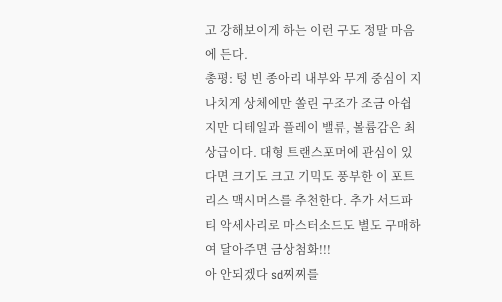고 강해보이게 하는 이런 구도 정말 마음에 든다.
총평: 텅 빈 종아리 내부와 무게 중심이 지나치게 상체에만 쏠린 구조가 조금 아쉽지만 디테일과 플레이 밸류, 볼륨감은 최상급이다. 대형 트랜스포머에 관심이 있다면 크기도 크고 기믹도 풍부한 이 포트리스 맥시머스를 추천한다. 추가 서드파티 악세사리로 마스터소드도 별도 구매하여 달아주면 금상첨화!!!
아 안되겠다 sd찌찌를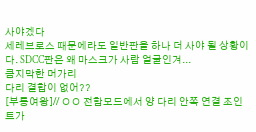사야겠다
세레브로스 때문에라도 일반판을 하나 더 사야 될 상황이다. SDCC판은 왜 마스크가 사람 얼굴인겨...
큼지막한 머가리
다리 결합이 없어??
[부릉여왕]// ㅇㅇ 전함모드에서 양 다리 안쪽 연결 조인트가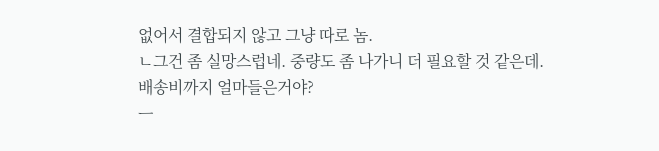없어서 결합되지 않고 그냥 따로 놈.
ㄴ그건 좀 실망스럽네. 중량도 좀 나가니 더 필요할 것 같은데.
배송비까지 얼마들은거야?
ㅡ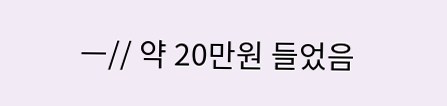ㅡ// 약 20만원 들었음